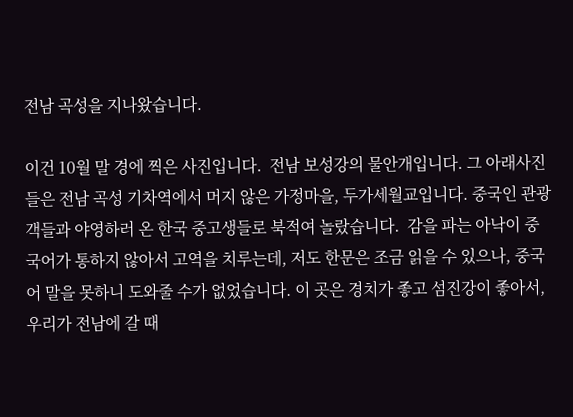전남 곡성을 지나왔습니다.

이건 10월 말 경에 찍은 사진입니다.  전남 보성강의 물안개입니다. 그 아래사진들은 전남 곡성 기차역에서 머지 않은 가정마을, 두가세월교입니다. 중국인 관광객들과 야영하러 온 한국 중고생들로 북적여 놀랐습니다.  감을 파는 아낙이 중국어가 통하지 않아서 고역을 치루는데, 저도 한문은 조금 읽을 수 있으나, 중국어 말을 못하니 도와줄 수가 없었습니다. 이 곳은 경치가 좋고 섬진강이 좋아서, 우리가 전남에 갈 때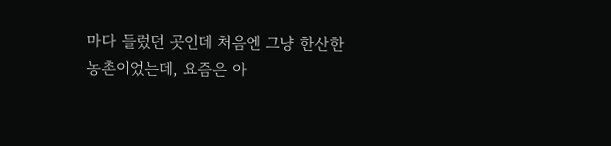마다 들렀던 곳인데 처음엔 그냥 한산한 농촌이었는데, 요즘은 아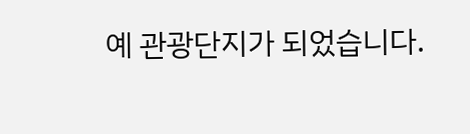예 관광단지가 되었습니다.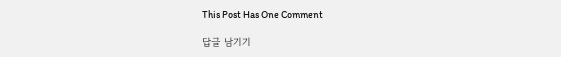This Post Has One Comment

답글 남기기